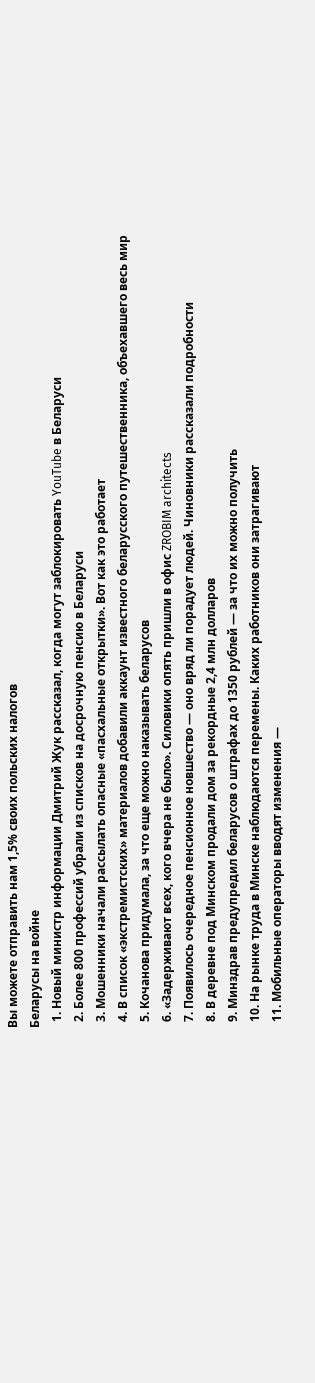Вы можете отправить нам 1,5% своих польских налогов
Беларусы на войне
  1. Новый министр информации Дмитрий Жук рассказал, когда могут заблокировать YouTube в Беларуси
  2. Более 800 профессий убрали из списков на досрочную пенсию в Беларуси
  3. Мошенники начали рассылать опасные «пасхальные открытки». Вот как это работает
  4. В список «экстремистских» материалов добавили аккаунт известного беларусского путешественника, объехавшего весь мир
  5. Кочанова придумала, за что еще можно наказывать беларусов
  6. «Задерживают всех, кого вчера не было». Силовики опять пришли в офис ZROBIM architects
  7. Появилось очередное пенсионное новшество — оно вряд ли порадует людей. Чиновники рассказали подробности
  8. В деревне под Минском продали дом за рекордные 2,4 млн долларов
  9. Минздрав предупредил беларусов о штрафах до 1350 рублей — за что их можно получить
  10. На рынке труда в Минске наблюдаются перемены. Каких работников они затрагивают
  11. Мобильные операторы вводят изменения —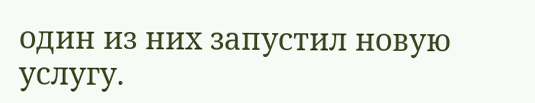один из них запустил новую услугу.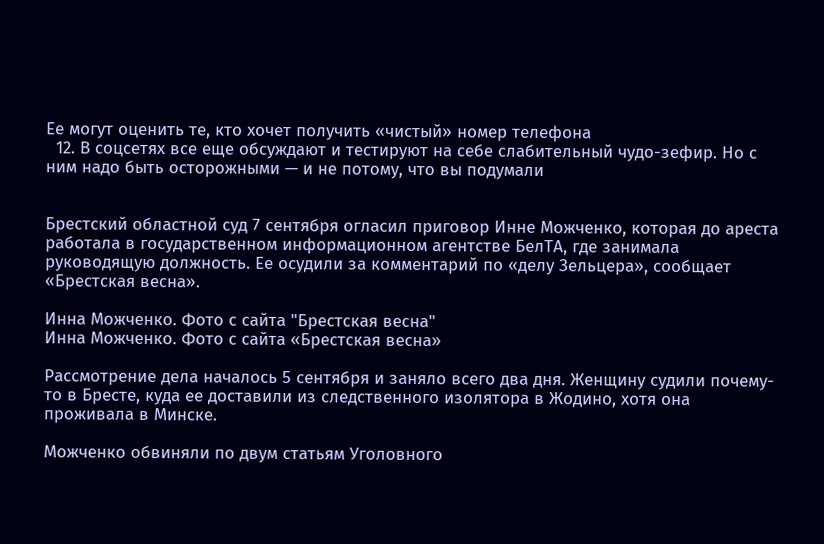Ее могут оценить те, кто хочет получить «чистый» номер телефона
  12. В соцсетях все еще обсуждают и тестируют на себе слабительный чудо-зефир. Но с ним надо быть осторожными — и не потому, что вы подумали


Брестский областной суд 7 сентября огласил приговор Инне Можченко, которая до ареста работала в государственном информационном агентстве БелТА, где занимала руководящую должность. Ее осудили за комментарий по «делу Зельцера», сообщает «Брестская весна».

Инна Можченко. Фото с сайта "Брестская весна"
Инна Можченко. Фото с сайта «Брестская весна»

Рассмотрение дела началось 5 сентября и заняло всего два дня. Женщину судили почему-то в Бресте, куда ее доставили из следственного изолятора в Жодино, хотя она проживала в Минске.

Можченко обвиняли по двум статьям Уголовного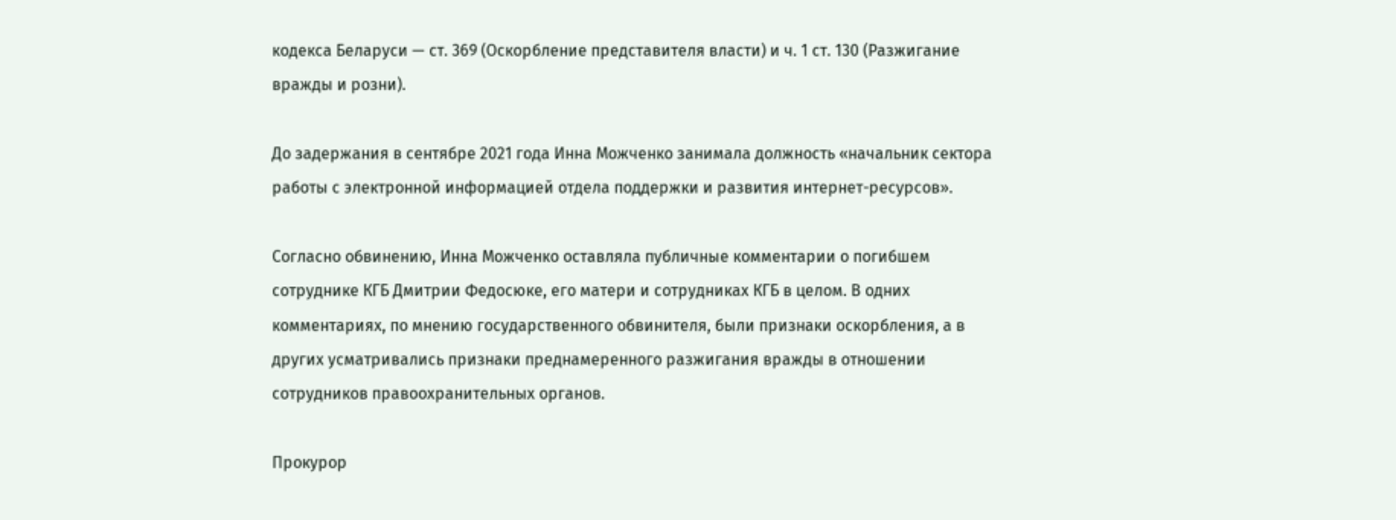кодекса Беларуси — ст. 369 (Оскорбление представителя власти) и ч. 1 ст. 130 (Разжигание вражды и розни).

До задержания в сентябре 2021 года Инна Можченко занимала должность «начальник сектора работы с электронной информацией отдела поддержки и развития интернет-ресурсов».

Согласно обвинению, Инна Можченко оставляла публичные комментарии о погибшем сотруднике КГБ Дмитрии Федосюке, его матери и сотрудниках КГБ в целом. В одних комментариях, по мнению государственного обвинителя, были признаки оскорбления, а в других усматривались признаки преднамеренного разжигания вражды в отношении сотрудников правоохранительных органов.

Прокурор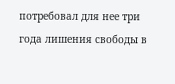потребовал для нее три года лишения свободы в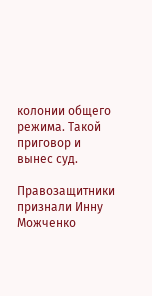колонии общего режима. Такой приговор и вынес суд.

Правозащитники признали Инну Можченко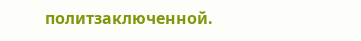политзаключенной.